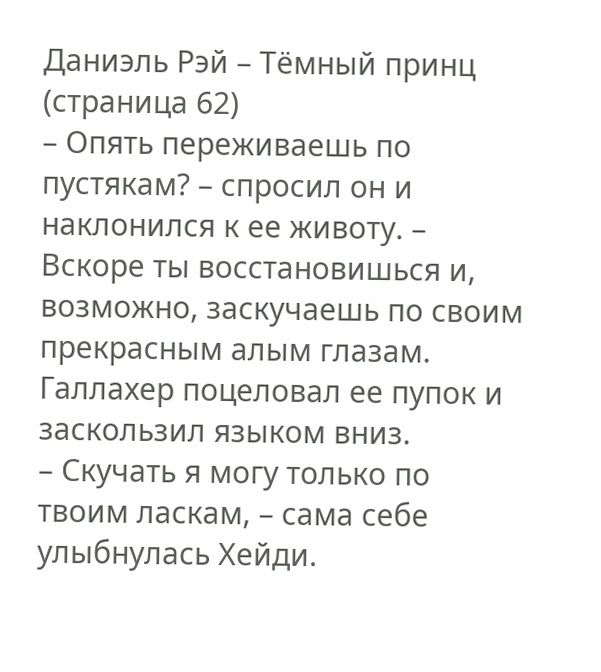Даниэль Рэй – Тёмный принц (страница 62)
– Опять переживаешь по пустякам? – спросил он и наклонился к ее животу. – Вскоре ты восстановишься и, возможно, заскучаешь по своим прекрасным алым глазам.
Галлахер поцеловал ее пупок и заскользил языком вниз.
– Скучать я могу только по твоим ласкам, – сама себе улыбнулась Хейди.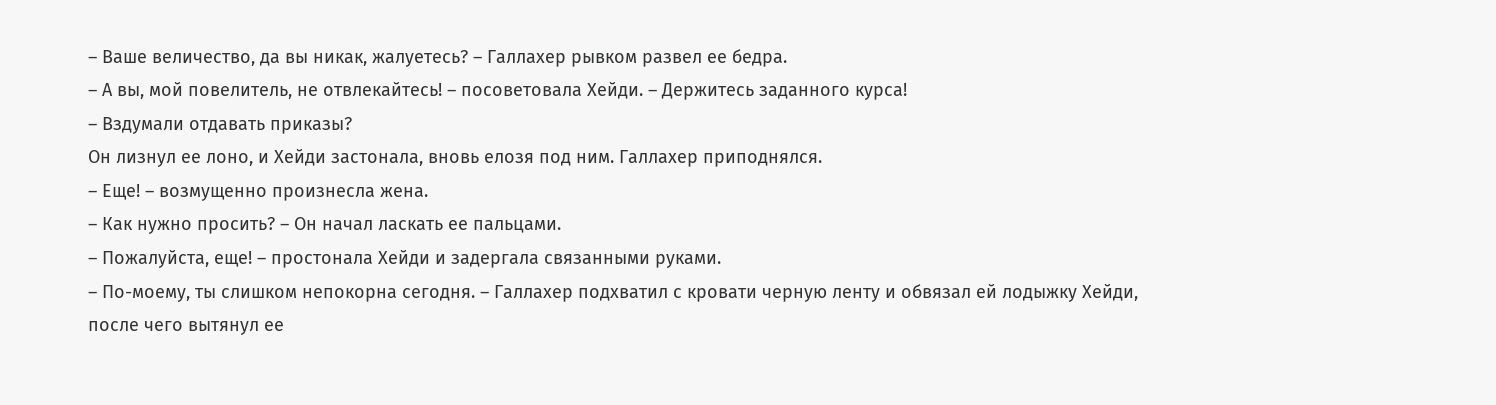– Ваше величество, да вы никак, жалуетесь? – Галлахер рывком развел ее бедра.
– А вы, мой повелитель, не отвлекайтесь! – посоветовала Хейди. – Держитесь заданного курса!
– Вздумали отдавать приказы?
Он лизнул ее лоно, и Хейди застонала, вновь елозя под ним. Галлахер приподнялся.
– Еще! – возмущенно произнесла жена.
– Как нужно просить? – Он начал ласкать ее пальцами.
– Пожалуйста, еще! – простонала Хейди и задергала связанными руками.
– По-моему, ты слишком непокорна сегодня. – Галлахер подхватил с кровати черную ленту и обвязал ей лодыжку Хейди, после чего вытянул ее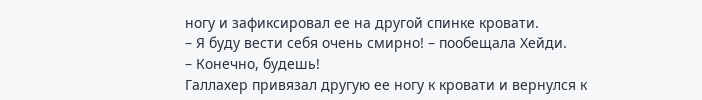ногу и зафиксировал ее на другой спинке кровати.
– Я буду вести себя очень смирно! – пообещала Хейди.
– Конечно, будешь!
Галлахер привязал другую ее ногу к кровати и вернулся к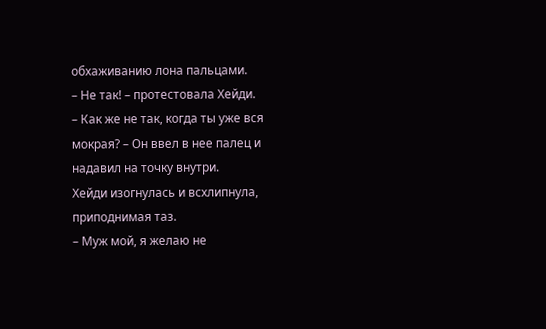обхаживанию лона пальцами.
– Не так! – протестовала Хейди.
– Как же не так, когда ты уже вся мокрая? – Он ввел в нее палец и надавил на точку внутри.
Хейди изогнулась и всхлипнула, приподнимая таз.
– Муж мой, я желаю не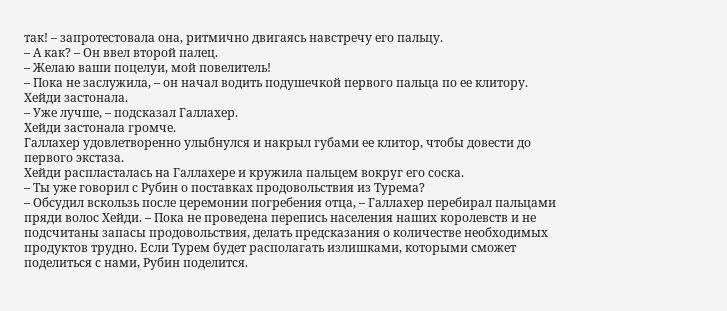так! – запротестовала она, ритмично двигаясь навстречу его пальцу.
– А как? – Он ввел второй палец.
– Желаю ваши поцелуи, мой повелитель!
– Пока не заслужила, – он начал водить подушечкой первого пальца по ее клитору.
Хейди застонала.
– Уже лучше, – подсказал Галлахер.
Хейди застонала громче.
Галлахер удовлетворенно улыбнулся и накрыл губами ее клитор, чтобы довести до первого экстаза.
Хейди распласталась на Галлахере и кружила пальцем вокруг его соска.
– Ты уже говорил с Рубин о поставках продовольствия из Турема?
– Обсудил вскользь после церемонии погребения отца, – Галлахер перебирал пальцами пряди волос Хейди. – Пока не проведена перепись населения наших королевств и не подсчитаны запасы продовольствия, делать предсказания о количестве необходимых продуктов трудно. Если Турем будет располагать излишками, которыми сможет поделиться с нами, Рубин поделится.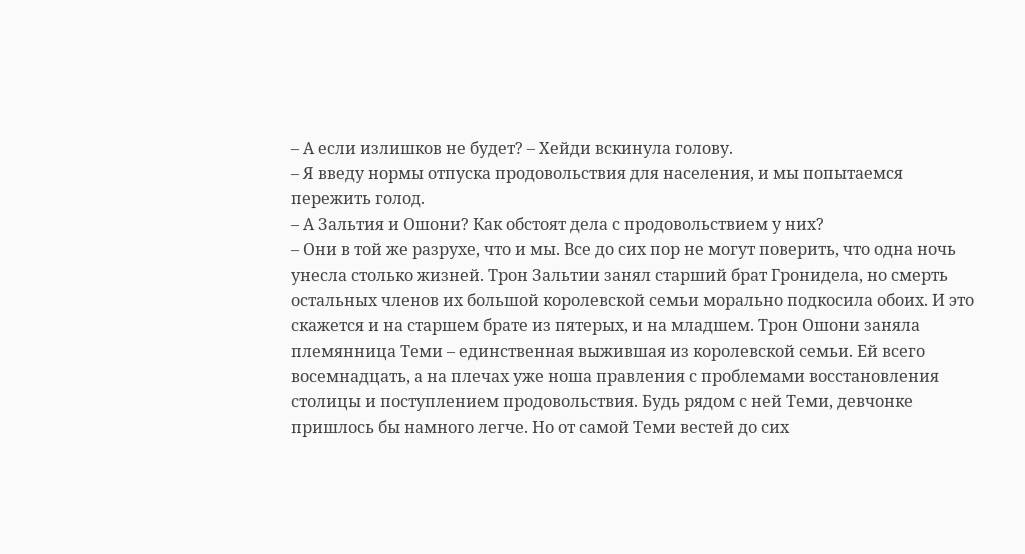– А если излишков не будет? – Хейди вскинула голову.
– Я введу нормы отпуска продовольствия для населения, и мы попытаемся пережить голод.
– А Зальтия и Ошони? Как обстоят дела с продовольствием у них?
– Они в той же разрухе, что и мы. Все до сих пор не могут поверить, что одна ночь унесла столько жизней. Трон Зальтии занял старший брат Гронидела, но смерть остальных членов их большой королевской семьи морально подкосила обоих. И это скажется и на старшем брате из пятерых, и на младшем. Трон Ошони заняла племянница Теми – единственная выжившая из королевской семьи. Ей всего восемнадцать, а на плечах уже ноша правления с проблемами восстановления столицы и поступлением продовольствия. Будь рядом с ней Теми, девчонке пришлось бы намного легче. Но от самой Теми вестей до сих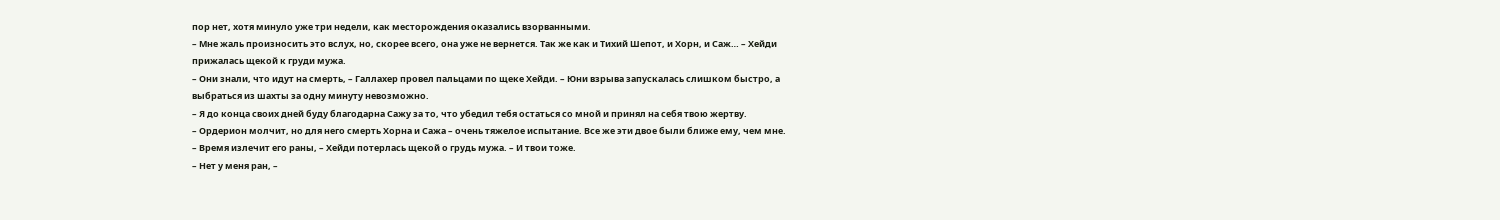пор нет, хотя минуло уже три недели, как месторождения оказались взорванными.
– Мне жаль произносить это вслух, но, скорее всего, она уже не вернется. Так же как и Тихий Шепот, и Хорн, и Саж… – Хейди прижалась щекой к груди мужа.
– Они знали, что идут на смерть, – Галлахер провел пальцами по щеке Хейди. – Юни взрыва запускалась слишком быстро, а выбраться из шахты за одну минуту невозможно.
– Я до конца своих дней буду благодарна Сажу за то, что убедил тебя остаться со мной и принял на себя твою жертву.
– Ордерион молчит, но для него смерть Хорна и Сажа – очень тяжелое испытание. Все же эти двое были ближе ему, чем мне.
– Время излечит его раны, – Хейди потерлась щекой о грудь мужа. – И твои тоже.
– Нет у меня ран, –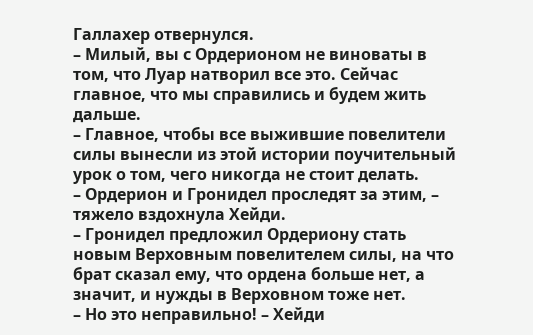Галлахер отвернулся.
– Милый, вы с Ордерионом не виноваты в том, что Луар натворил все это. Сейчас главное, что мы справились и будем жить дальше.
– Главное, чтобы все выжившие повелители силы вынесли из этой истории поучительный урок о том, чего никогда не стоит делать.
– Ордерион и Гронидел проследят за этим, – тяжело вздохнула Хейди.
– Гронидел предложил Ордериону стать новым Верховным повелителем силы, на что брат сказал ему, что ордена больше нет, а значит, и нужды в Верховном тоже нет.
– Но это неправильно! – Хейди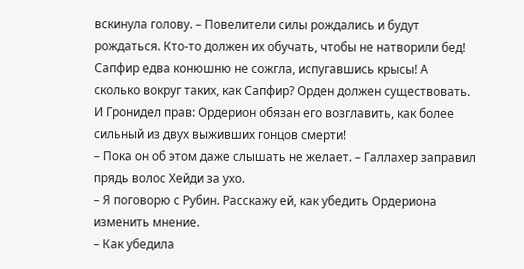вскинула голову. – Повелители силы рождались и будут рождаться. Кто-то должен их обучать, чтобы не натворили бед! Сапфир едва конюшню не сожгла, испугавшись крысы! А сколько вокруг таких, как Сапфир? Орден должен существовать. И Гронидел прав: Ордерион обязан его возглавить, как более сильный из двух выживших гонцов смерти!
– Пока он об этом даже слышать не желает. – Галлахер заправил прядь волос Хейди за ухо.
– Я поговорю с Рубин. Расскажу ей, как убедить Ордериона изменить мнение.
– Как убедила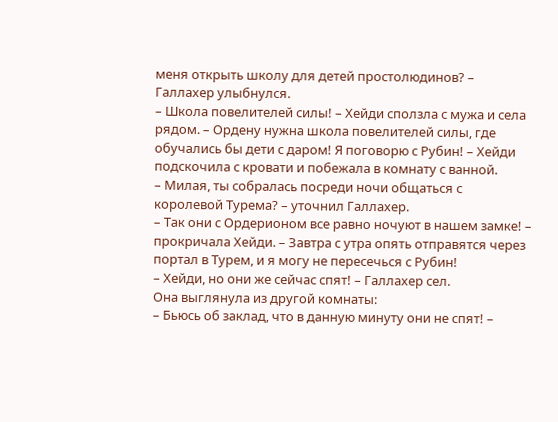меня открыть школу для детей простолюдинов? – Галлахер улыбнулся.
– Школа повелителей силы! – Хейди сползла с мужа и села рядом. – Ордену нужна школа повелителей силы, где обучались бы дети с даром! Я поговорю с Рубин! – Хейди подскочила с кровати и побежала в комнату с ванной.
– Милая, ты собралась посреди ночи общаться с королевой Турема? – уточнил Галлахер.
– Так они с Ордерионом все равно ночуют в нашем замке! – прокричала Хейди. – Завтра с утра опять отправятся через портал в Турем, и я могу не пересечься с Рубин!
– Хейди, но они же сейчас спят! – Галлахер сел.
Она выглянула из другой комнаты:
– Бьюсь об заклад, что в данную минуту они не спят! –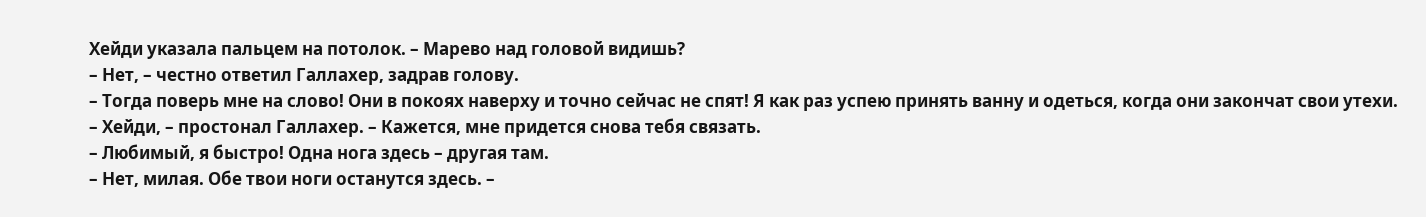Хейди указала пальцем на потолок. – Марево над головой видишь?
– Нет, – честно ответил Галлахер, задрав голову.
– Тогда поверь мне на слово! Они в покоях наверху и точно сейчас не спят! Я как раз успею принять ванну и одеться, когда они закончат свои утехи.
– Хейди, – простонал Галлахер. – Кажется, мне придется снова тебя связать.
– Любимый, я быстро! Одна нога здесь – другая там.
– Нет, милая. Обе твои ноги останутся здесь. –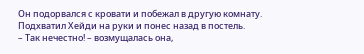Он подорвался с кровати и побежал в другую комнату. Подхватил Хейди на руки и понес назад в постель.
– Так нечестно! – возмущалась она,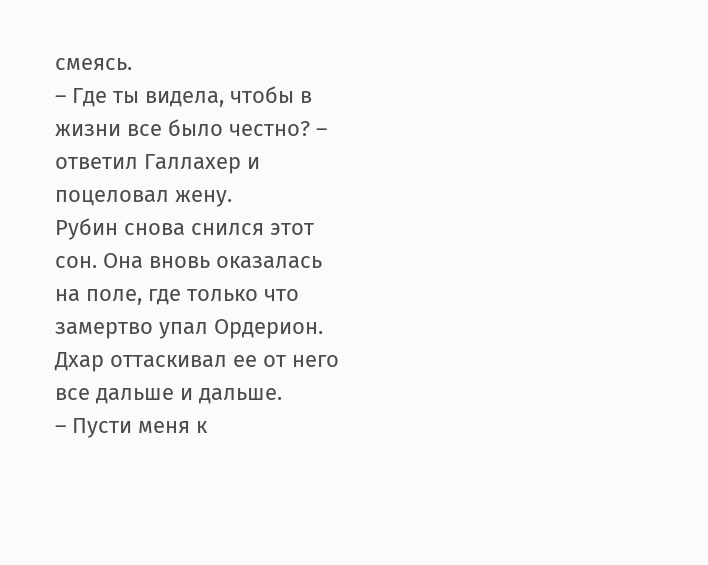смеясь.
– Где ты видела, чтобы в жизни все было честно? – ответил Галлахер и поцеловал жену.
Рубин снова снился этот сон. Она вновь оказалась на поле, где только что замертво упал Ордерион. Дхар оттаскивал ее от него все дальше и дальше.
– Пусти меня к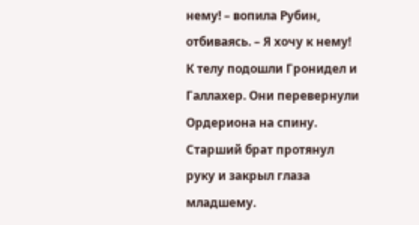нему! – вопила Рубин, отбиваясь. – Я хочу к нему!
К телу подошли Гронидел и Галлахер. Они перевернули Ордериона на спину. Старший брат протянул руку и закрыл глаза младшему.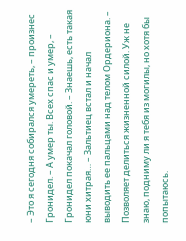– Это я сегодня собирался умереть, – произнес Гронидел. – А умер ты. Всех спас и умер, – Гронидел покачал головой. – Знаешь, есть такая юни хитрая… – Зальтиец встал и начал выводить ее пальцами над телом Ордериона. – Позволяет делиться жизненной силой. Уж не знаю, подниму ли я тебя из могилы, но хотя бы попытаюсь.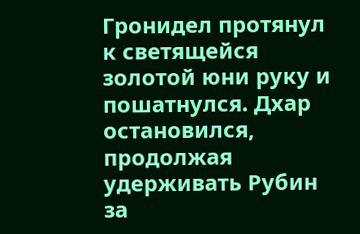Гронидел протянул к светящейся золотой юни руку и пошатнулся. Дхар остановился, продолжая удерживать Рубин за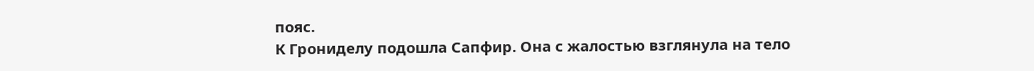пояс.
К Грониделу подошла Сапфир. Она с жалостью взглянула на тело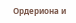Ордериона и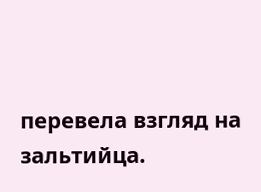перевела взгляд на зальтийца.